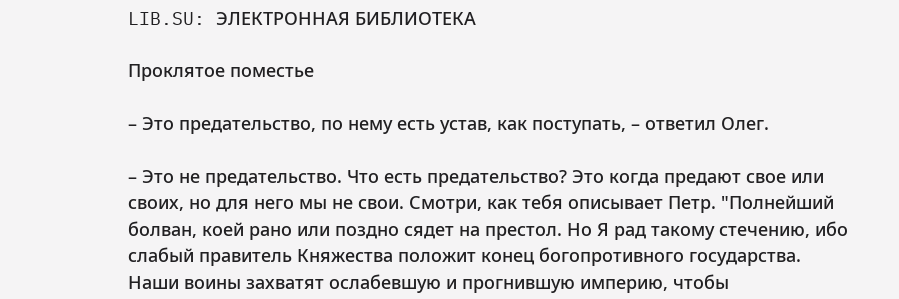LIB.SU: ЭЛЕКТРОННАЯ БИБЛИОТЕКА

Проклятое поместье

– Это предательство, по нему есть устав, как поступать, – ответил Олег.

– Это не предательство. Что есть предательство? Это когда предают свое или своих, но для него мы не свои. Смотри, как тебя описывает Петр. "Полнейший болван, коей рано или поздно сядет на престол. Но Я рад такому стечению, ибо слабый правитель Княжества положит конец богопротивного государства. Наши воины захватят ослабевшую и прогнившую империю, чтобы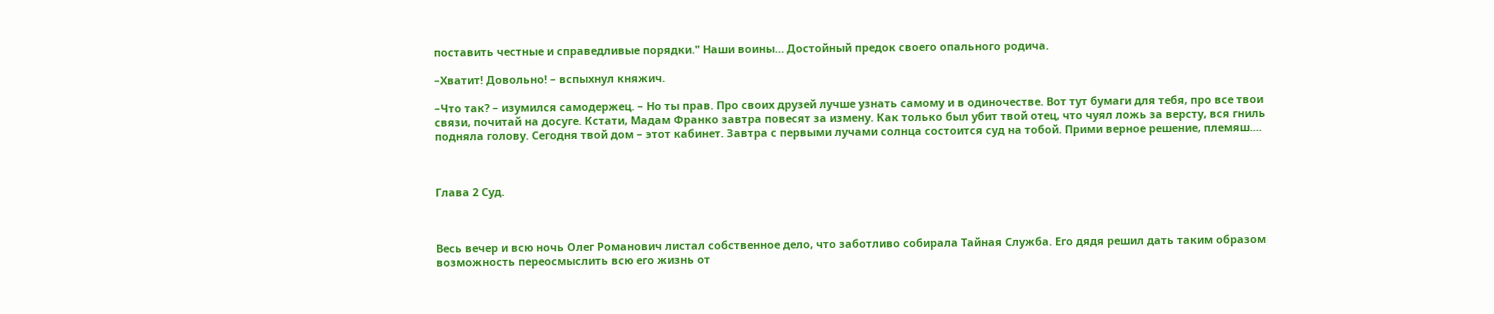поставить честные и справедливые порядки." Наши воины… Достойный предок своего опального родича.

–Хватит! Довольно! – вспыхнул княжич.

–Что так? – изумился самодержец. – Но ты прав. Про своих друзей лучше узнать самому и в одиночестве. Вот тут бумаги для тебя, про все твои связи, почитай на досуге. Кстати, Мадам Франко завтра повесят за измену. Как только был убит твой отец, что чуял ложь за версту, вся гниль подняла голову. Сегодня твой дом – этот кабинет. Завтра с первыми лучами солнца состоится суд на тобой. Прими верное решение, племяш....



Глава 2 Суд.



Весь вечер и всю ночь Олег Романович листал собственное дело, что заботливо собирала Тайная Служба. Его дядя решил дать таким образом возможность переосмыслить всю его жизнь от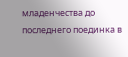младенчества до последнего поединка в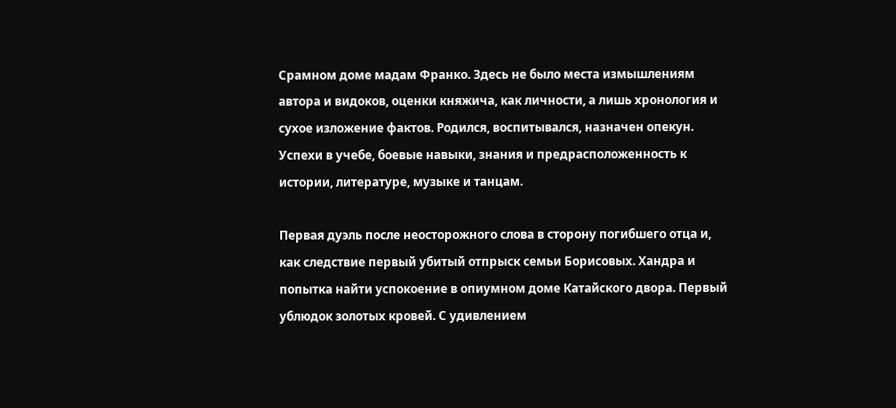Срамном доме мадам Франко. Здесь не было места измышлениям автора и видоков, оценки княжича, как личности, а лишь хронология и сухое изложение фактов. Родился, воспитывался, назначен опекун. Успехи в учебе, боевые навыки, знания и предрасположенность к истории, литературе, музыке и танцам.

Первая дуэль после неосторожного слова в сторону погибшего отца и, как следствие первый убитый отпрыск семьи Борисовых. Хандра и попытка найти успокоение в опиумном доме Катайского двора. Первый ублюдок золотых кровей. С удивлением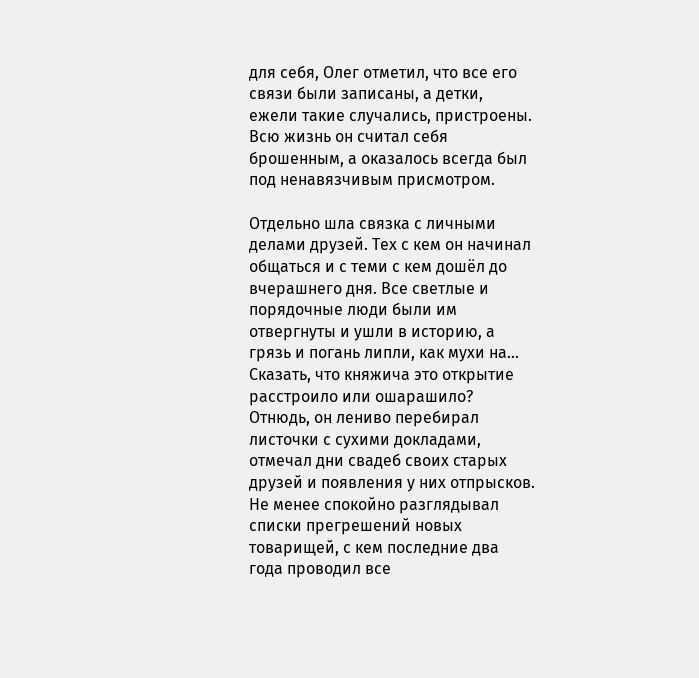для себя, Олег отметил, что все его связи были записаны, а детки, ежели такие случались, пристроены. Всю жизнь он считал себя брошенным, а оказалось всегда был под ненавязчивым присмотром.

Отдельно шла связка с личными делами друзей. Тех с кем он начинал общаться и с теми с кем дошёл до вчерашнего дня. Все светлые и порядочные люди были им отвергнуты и ушли в историю, а грязь и погань липли, как мухи на… Сказать, что княжича это открытие расстроило или ошарашило? Отнюдь, он лениво перебирал листочки с сухими докладами, отмечал дни свадеб своих старых друзей и появления у них отпрысков. Не менее спокойно разглядывал списки прегрешений новых товарищей, с кем последние два года проводил все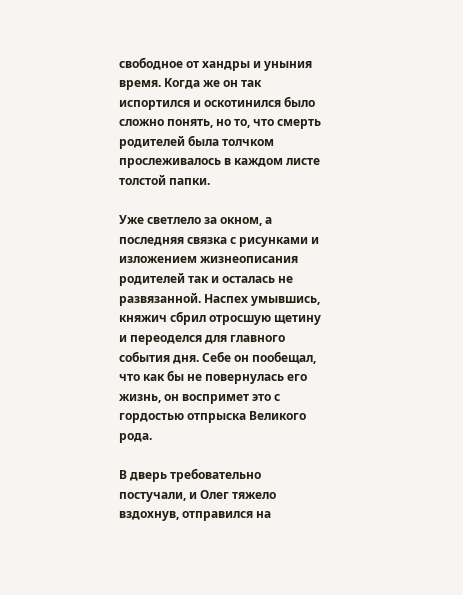свободное от хандры и уныния время. Когда же он так испортился и оскотинился было сложно понять, но то, что смерть родителей была толчком прослеживалось в каждом листе толстой папки.

Уже светлело за окном, а последняя связка с рисунками и изложением жизнеописания родителей так и осталась не развязанной. Наспех умывшись, княжич сбрил отросшую щетину и переоделся для главного события дня. Себе он пообещал, что как бы не повернулась его жизнь, он воспримет это с гордостью отпрыска Великого рода.

В дверь требовательно постучали, и Олег тяжело вздохнув, отправился на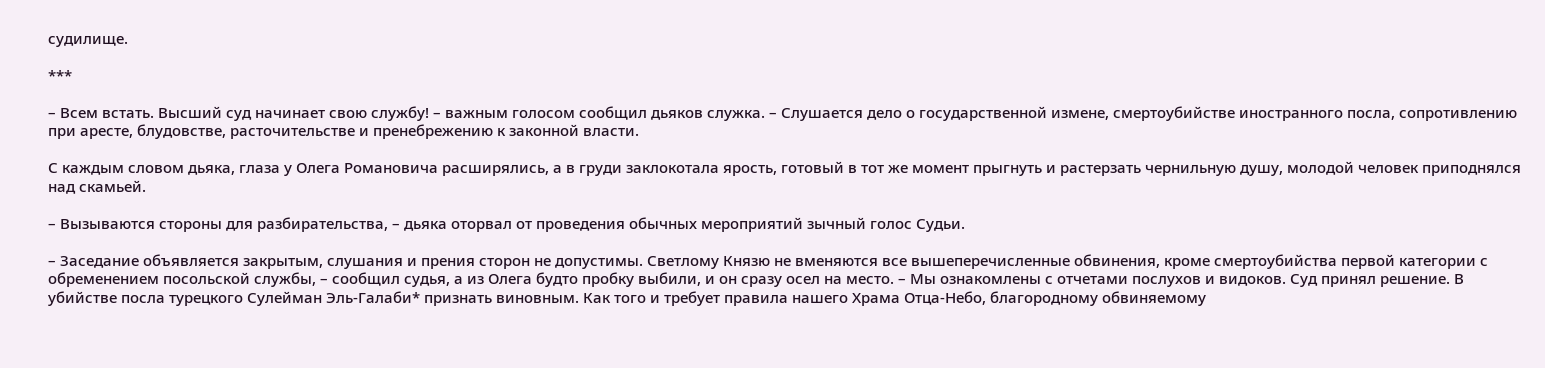судилище.

***

– Всем встать. Высший суд начинает свою службу! – важным голосом сообщил дьяков служка. – Слушается дело о государственной измене, смертоубийстве иностранного посла, сопротивлению при аресте, блудовстве, расточительстве и пренебрежению к законной власти.

С каждым словом дьяка, глаза у Олега Романовича расширялись, а в груди заклокотала ярость, готовый в тот же момент прыгнуть и растерзать чернильную душу, молодой человек приподнялся над скамьей.

– Вызываются стороны для разбирательства, – дьяка оторвал от проведения обычных мероприятий зычный голос Судьи.

– Заседание объявляется закрытым, слушания и прения сторон не допустимы. Светлому Князю не вменяются все вышеперечисленные обвинения, кроме смертоубийства первой категории с обременением посольской службы, – сообщил судья, а из Олега будто пробку выбили, и он сразу осел на место. – Мы ознакомлены с отчетами послухов и видоков. Суд принял решение. В убийстве посла турецкого Сулейман Эль‑Галаби* признать виновным. Как того и требует правила нашего Храма Отца‑Небо, благородному обвиняемому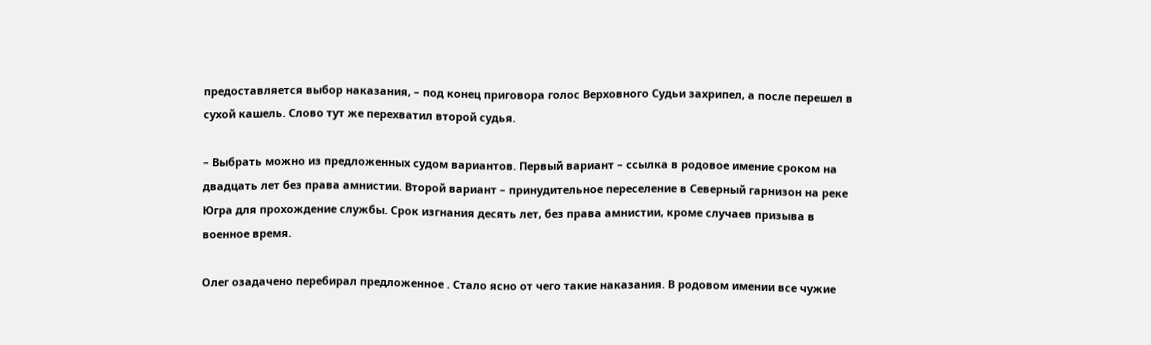предоставляется выбор наказания, – под конец приговора голос Верховного Судьи захрипел, а после перешел в сухой кашель. Слово тут же перехватил второй судья.

– Выбрать можно из предложенных судом вариантов. Первый вариант – ссылка в родовое имение сроком на двадцать лет без права амнистии. Второй вариант – принудительное переселение в Северный гарнизон на реке Югра для прохождение службы. Срок изгнания десять лет, без права амнистии, кроме случаев призыва в военное время.

Олег озадачено перебирал предложенное . Стало ясно от чего такие наказания. В родовом имении все чужие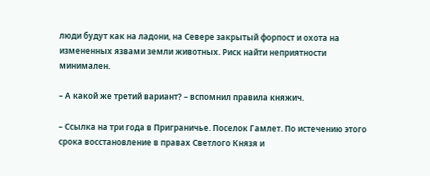люди будут как на ладони, на Севере закрытый форпост и охота на измененных язвами земли животных. Риск найти неприятности минимален.

– А какой же третий вариант? – вспомнил правила княжич.

– Ссылка на три года в Приграничье. Поселок Гамлет. По истечению этого срока восстановление в правах Светлого Князя и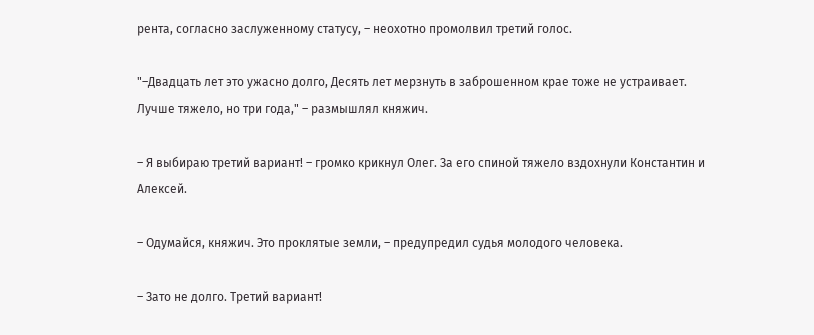рента, согласно заслуженному статусу, – неохотно промолвил третий голос.

"–Двадцать лет это ужасно долго, Десять лет мерзнуть в заброшенном крае тоже не устраивает. Лучше тяжело, но три года," – размышлял княжич.

– Я выбираю третий вариант! – громко крикнул Олег. За его спиной тяжело вздохнули Константин и Алексей.

– Одумайся, княжич. Это проклятые земли, – предупредил судья молодого человека.

– Зато не долго. Третий вариант!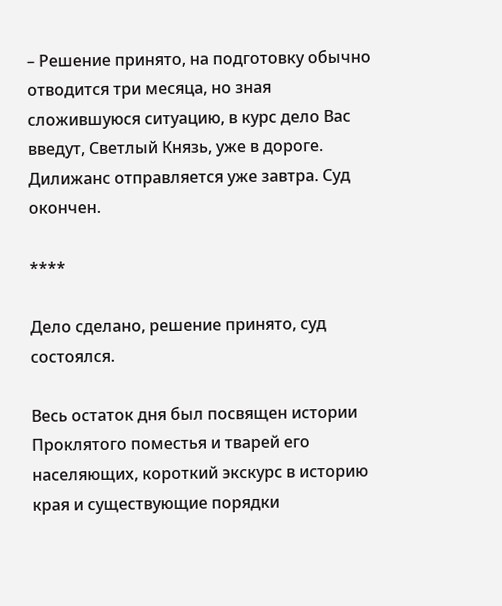– Решение принято, на подготовку обычно отводится три месяца, но зная сложившуюся ситуацию, в курс дело Вас введут, Светлый Князь, уже в дороге. Дилижанс отправляется уже завтра. Суд окончен.

****

Дело сделано, решение принято, суд состоялся.

Весь остаток дня был посвящен истории Проклятого поместья и тварей его населяющих, короткий экскурс в историю края и существующие порядки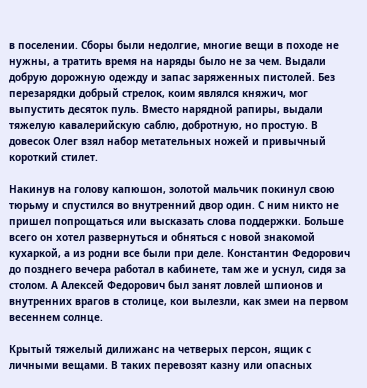в поселении. Сборы были недолгие, многие вещи в походе не нужны, а тратить время на наряды было не за чем. Выдали добрую дорожную одежду и запас заряженных пистолей. Без перезарядки добрый стрелок, коим являлся княжич, мог выпустить десяток пуль. Вместо нарядной рапиры, выдали тяжелую кавалерийскую саблю, добротную, но простую. В довесок Олег взял набор метательных ножей и привычный короткий стилет.

Накинув на голову капюшон, золотой мальчик покинул свою тюрьму и спустился во внутренний двор один. С ним никто не пришел попрощаться или высказать слова поддержки. Больше всего он хотел развернуться и обняться с новой знакомой кухаркой, а из родни все были при деле. Константин Федорович до позднего вечера работал в кабинете, там же и уснул, сидя за столом. А Алексей Федорович был занят ловлей шпионов и внутренних врагов в столице, кои вылезли, как змеи на первом весеннем солнце.

Крытый тяжелый дилижанс на четверых персон, ящик с личными вещами. В таких перевозят казну или опасных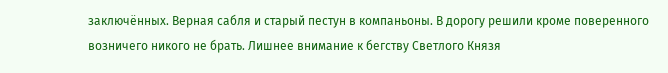заключённых. Верная сабля и старый пестун в компаньоны. В дорогу решили кроме поверенного возничего никого не брать. Лишнее внимание к бегству Светлого Князя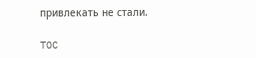привлекать не стали.

TOC